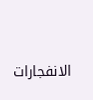الانفجارات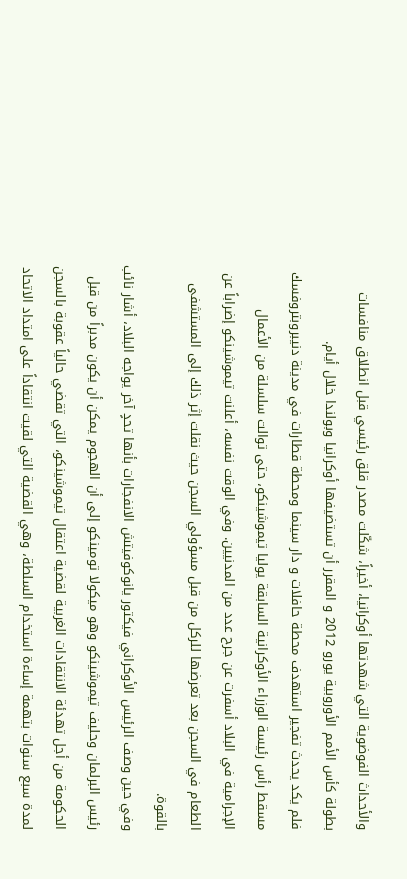والأحداث الفوضوية التي شهدتها أوكرانيا، أخيراً، شكّلت مصدر قلق رئيسي قبل انطلاق منافسات بطولة كأس الأمم الأوروبية يورو 2012 و المقرر أن تستضيفها أوكرانيا وبولندا خلال أيام.
فلم يكد يحدث تفجير استهدف محطة حافلات و دار سينما ومحطة قطارات في مدينة دنيبروبتروفسك مسقط رأس رئيسة الوزراء الأوكرانية السابقة يوليا تيموشينكو، حتى توالت سلسلة من الأعمال الإجرامية في البلاد أسفرت عن جرح عدد من المدنيين. وفي الوقت نفسه، أعلنت تيموشينكو إضراباً عن الطعام في السجن بعد تعرضها للركل من قبل مسؤولي السجن حيث نقلت إثر ذلك إلى المستشفى بالقوة.
وفي حين وصف الرئيس الأوكراني فيكتور يانوكوفيتش الانفجارات بأنها تحدٍ آخر يواجه البلاد، أشار نائب رئيس البرلمان وحليف تيموشينكو وهو ميكولا تومينكو إلى أن الهجوم يمكن أن يكون مدبراً من قبل الحكومة من أجل تهدئة الانتقادات الغربية لقضية اعتقال تيموشينكو، التي تقضي حالياً عقوبة بالسجن لمدة سبع سنوات بتهمة إساءة استخدام السلطة، وهي القضية التي لقيت انتقاداً على امتداد الاتحاد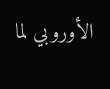الأوروبي لما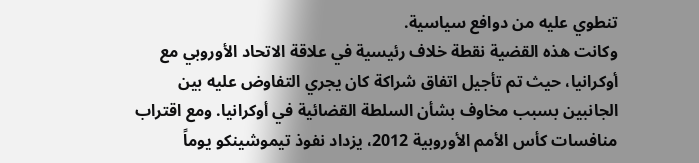تنطوي عليه من دوافع سياسية.
وكانت هذه القضية نقطة خلاف رئيسية في علاقة الاتحاد الأوروبي مع أوكرانيا، حيث تم تأجيل اتفاق شراكة كان يجري التفاوض عليه بين الجانبين بسبب مخاوف بشأن السلطة القضائية في أوكرانيا. ومع اقتراب منافسات كأس الأمم الأوروبية 2012، يزداد نفوذ تيموشينكو يوماً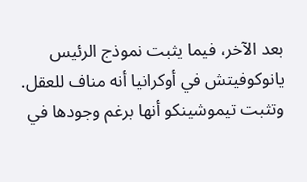بعد الآخر، فيما يثبت نموذج الرئيس يانوكوفيتش في أوكرانيا أنه مناف للعقل.
وتثبت تيموشينكو أنها برغم وجودها في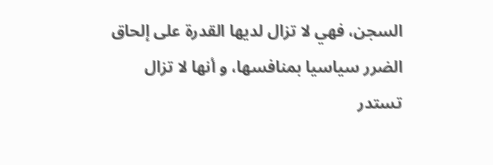السجن، فهي لا تزال لديها القدرة على إلحاق الضرر سياسيا بمنافسها، و أنها لا تزال تستدر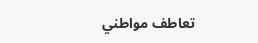تعاطف مواطني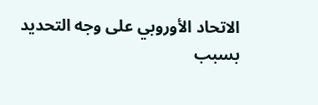الاتحاد الأوروبي على وجه التحديد بسبب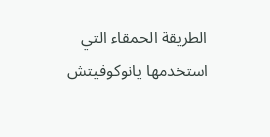الطريقة الحمقاء التي استخدمها يانوكوفيتش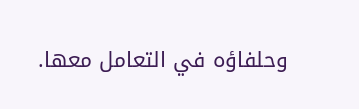وحلفاؤه في التعامل معها.